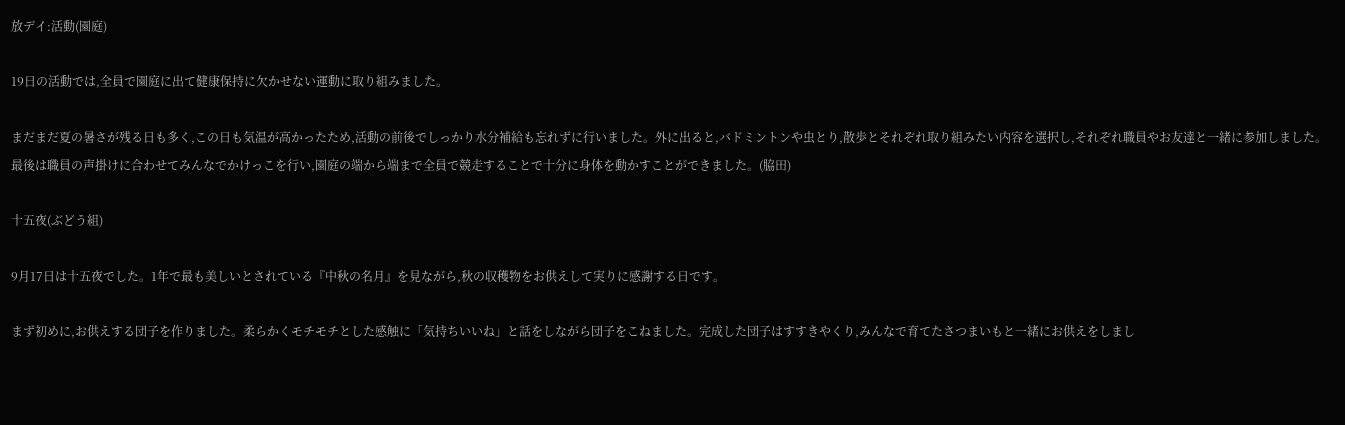放デイ:活動(園庭)

19日の活動では,全員で園庭に出て健康保持に欠かせない運動に取り組みました。

まだまだ夏の暑さが残る日も多く,この日も気温が高かったため,活動の前後でしっかり水分補給も忘れずに行いました。外に出ると,バドミントンや虫とり,散歩とそれぞれ取り組みたい内容を選択し,それぞれ職員やお友達と一緒に参加しました。最後は職員の声掛けに合わせてみんなでかけっこを行い,園庭の端から端まで全員で競走することで十分に身体を動かすことができました。(脇田)

十五夜(ぶどう組)

9月17日は十五夜でした。1年で最も美しいとされている『中秋の名月』を見ながら,秋の収穫物をお供えして実りに感謝する日です。

まず初めに,お供えする団子を作りました。柔らかくモチモチとした感触に「気持ちいいね」と話をしながら団子をこねました。完成した団子はすすきやくり,みんなで育てたさつまいもと一緒にお供えをしまし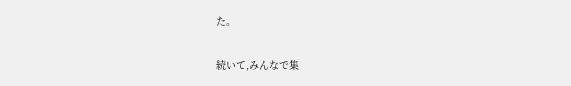た。

続いて,みんなで集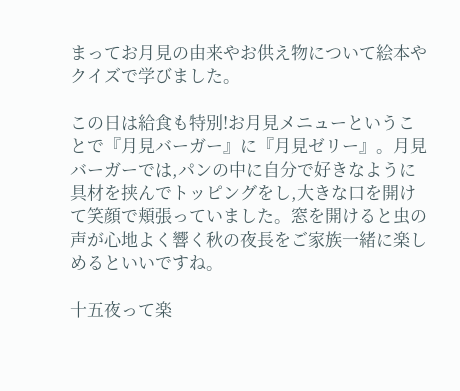まってお月見の由来やお供え物について絵本やクイズで学びました。

この日は給食も特別!お月見メニューということで『月見バーガー』に『月見ゼリー』。月見バーガーでは,パンの中に自分で好きなように具材を挟んでトッピングをし,大きな口を開けて笑顔で頬張っていました。窓を開けると虫の声が心地よく響く秋の夜長をご家族一緒に楽しめるといいですね。

十五夜って楽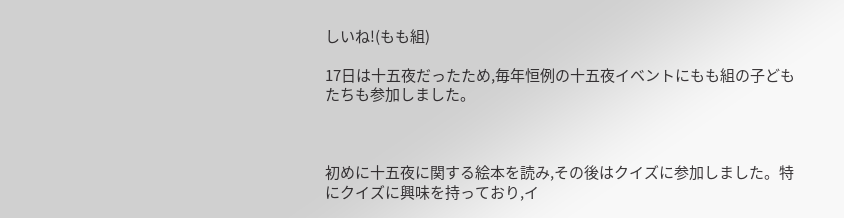しいね!(もも組)

17日は十五夜だったため,毎年恒例の十五夜イベントにもも組の子どもたちも参加しました。



初めに十五夜に関する絵本を読み,その後はクイズに参加しました。特にクイズに興味を持っており,イ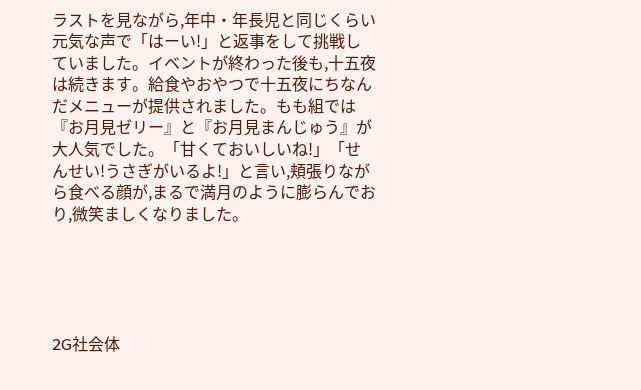ラストを見ながら,年中・年長児と同じくらい元気な声で「はーい!」と返事をして挑戦していました。イベントが終わった後も,十五夜は続きます。給食やおやつで十五夜にちなんだメニューが提供されました。もも組では『お月見ゼリー』と『お月見まんじゅう』が大人気でした。「甘くておいしいね!」「せんせい!うさぎがいるよ!」と言い,頬張りながら食べる顔が,まるで満月のように膨らんでおり,微笑ましくなりました。





2G社会体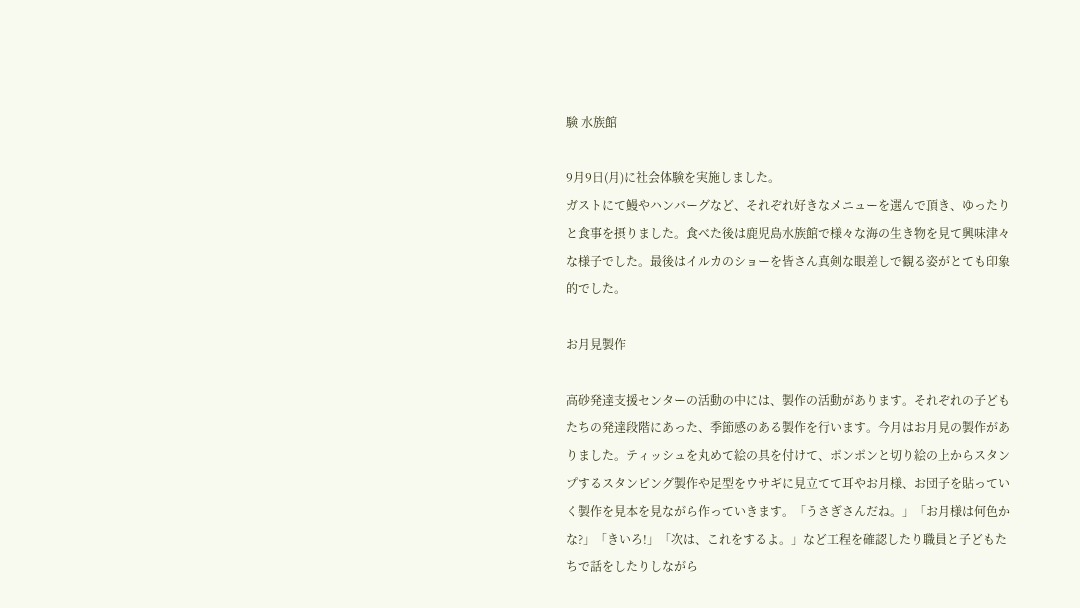験 水族館

9月9日(月)に社会体験を実施しました。
ガストにて鰻やハンバーグなど、それぞれ好きなメニューを選んで頂き、ゆったりと食事を摂りました。食べた後は鹿児島水族館で様々な海の生き物を見て興味津々な様子でした。最後はイルカのショーを皆さん真剣な眼差しで観る姿がとても印象的でした。

お月見製作

高砂発達支援センターの活動の中には、製作の活動があります。それぞれの子どもたちの発達段階にあった、季節感のある製作を行います。今月はお月見の製作がありました。ティッシュを丸めて絵の具を付けて、ポンポンと切り絵の上からスタンプするスタンピング製作や足型をウサギに見立てて耳やお月様、お団子を貼っていく製作を見本を見ながら作っていきます。「うさぎさんだね。」「お月様は何色かな?」「きいろ!」「次は、これをするよ。」など工程を確認したり職員と子どもたちで話をしたりしながら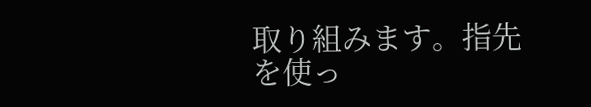取り組みます。指先を使っ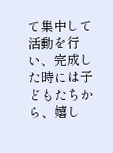て集中して活動を行い、完成した時には子どもたちから、嬉し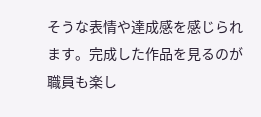そうな表情や達成感を感じられます。完成した作品を見るのが職員も楽し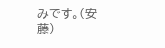みです。(安藤)